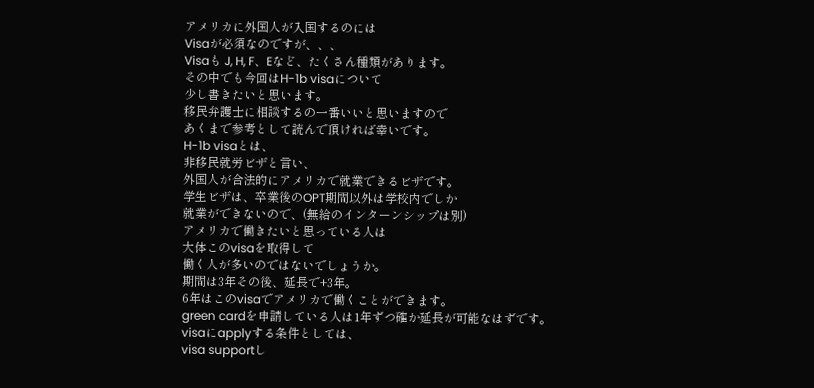アメリカに外国人が入国するのには
Visaが必須なのですが、、、
Visaも J, H, F、Eなど、たくさん種類があります。
その中でも今回はH-1b visaについて
少し書きたいと思います。
移民弁護士に相談するの一番いいと思いますので
あくまで参考として読んで頂ければ幸いです。
H-1b visaとは、
非移民就労ビザと言い、
外国人が合法的にアメリカで就業できるビザです。
学生ビザは、卒業後のOPT期間以外は学校内でしか
就業ができないので、(無給のインターンシップは別)
アメリカで働きたいと思っている人は
大体このvisaを取得して
働く人が多いのではないでしょうか。
期間は3年その後、延長で+3年。
6年はこのvisaでアメリカで働くことができます。
green cardを申請している人は1年ずつ確か延長が可能なはずです。
visaにapplyする条件としては、
visa supportし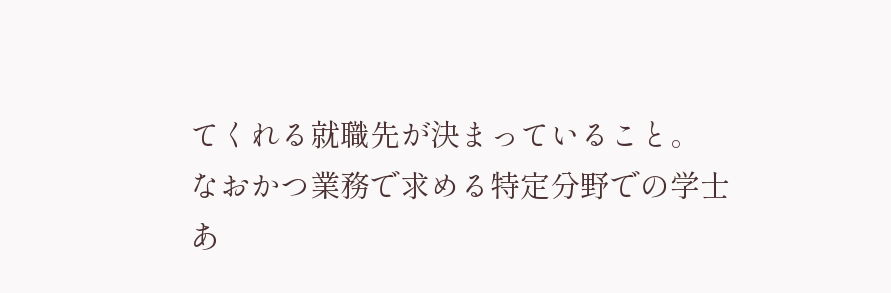てくれる就職先が決まっていること。
なおかつ業務で求める特定分野での学士
あ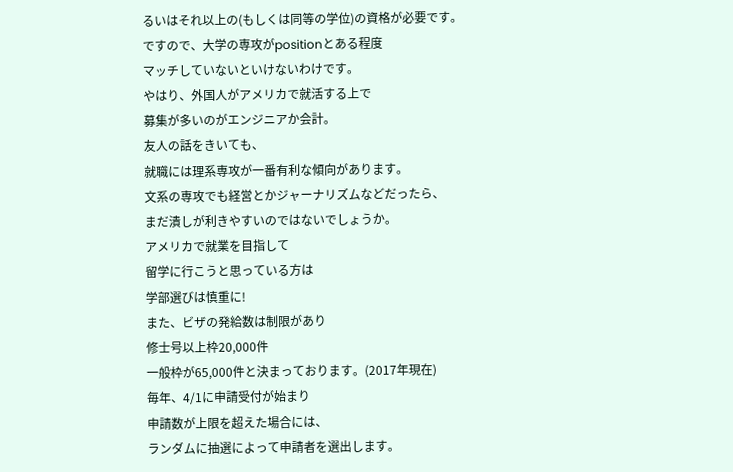るいはそれ以上の(もしくは同等の学位)の資格が必要です。
ですので、大学の専攻がpositionとある程度
マッチしていないといけないわけです。
やはり、外国人がアメリカで就活する上で
募集が多いのがエンジニアか会計。
友人の話をきいても、
就職には理系専攻が一番有利な傾向があります。
文系の専攻でも経営とかジャーナリズムなどだったら、
まだ潰しが利きやすいのではないでしょうか。
アメリカで就業を目指して
留学に行こうと思っている方は
学部選びは慎重に!
また、ビザの発給数は制限があり
修士号以上枠20,000件
一般枠が65,000件と決まっております。(2017年現在)
毎年、4/1に申請受付が始まり
申請数が上限を超えた場合には、
ランダムに抽選によって申請者を選出します。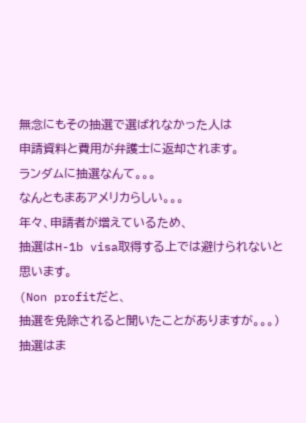無念にもその抽選で選ばれなかった人は
申請資料と費用が弁護士に返却されます。
ランダムに抽選なんて。。。
なんともまあアメリカらしい。。。
年々、申請者が増えているため、
抽選はH-1b visa取得する上では避けられないと思います。
(Non profitだと、
抽選を免除されると聞いたことがありますが。。。)
抽選はま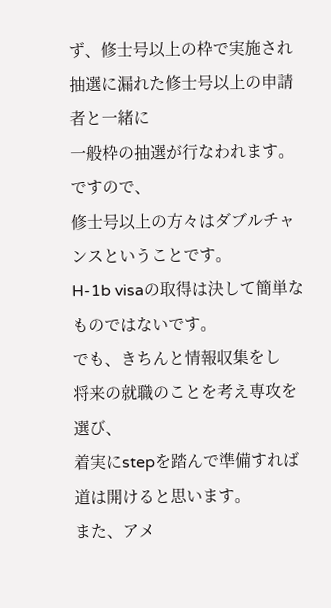ず、修士号以上の枠で実施され
抽選に漏れた修士号以上の申請者と一緒に
一般枠の抽選が行なわれます。
ですので、
修士号以上の方々はダブルチャンスということです。
H-1b visaの取得は決して簡単なものではないです。
でも、きちんと情報収集をし
将来の就職のことを考え専攻を選び、
着実にstepを踏んで準備すれば道は開けると思います。
また、アメ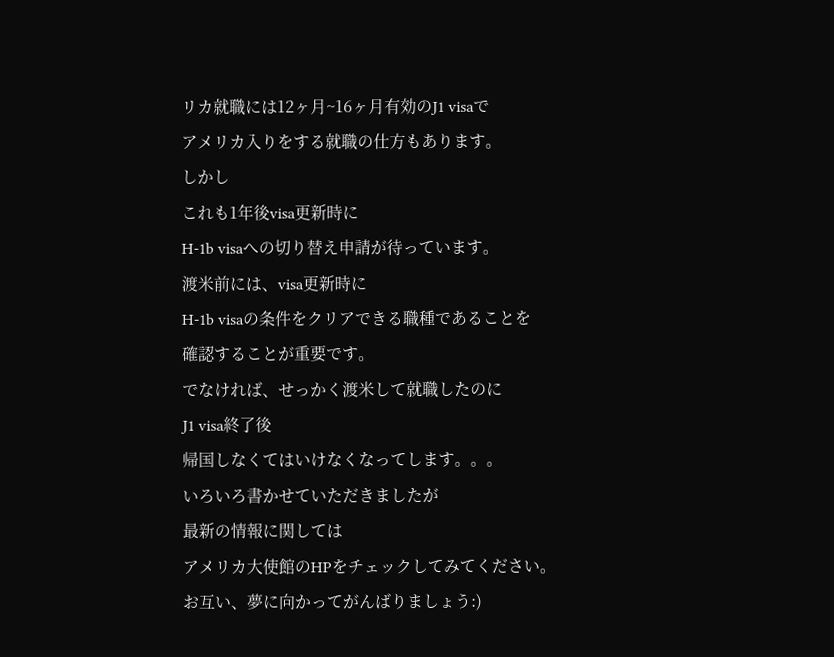リカ就職には12ヶ月~16ヶ月有効のJ1 visaで
アメリカ入りをする就職の仕方もあります。
しかし
これも1年後visa更新時に
H-1b visaへの切り替え申請が待っています。
渡米前には、visa更新時に
H-1b visaの条件をクリアできる職種であることを
確認することが重要です。
でなければ、せっかく渡米して就職したのに
J1 visa終了後
帰国しなくてはいけなくなってします。。。
いろいろ書かせていただきましたが
最新の情報に関しては
アメリカ大使館のHPをチェックしてみてください。
お互い、夢に向かってがんばりましょう:)